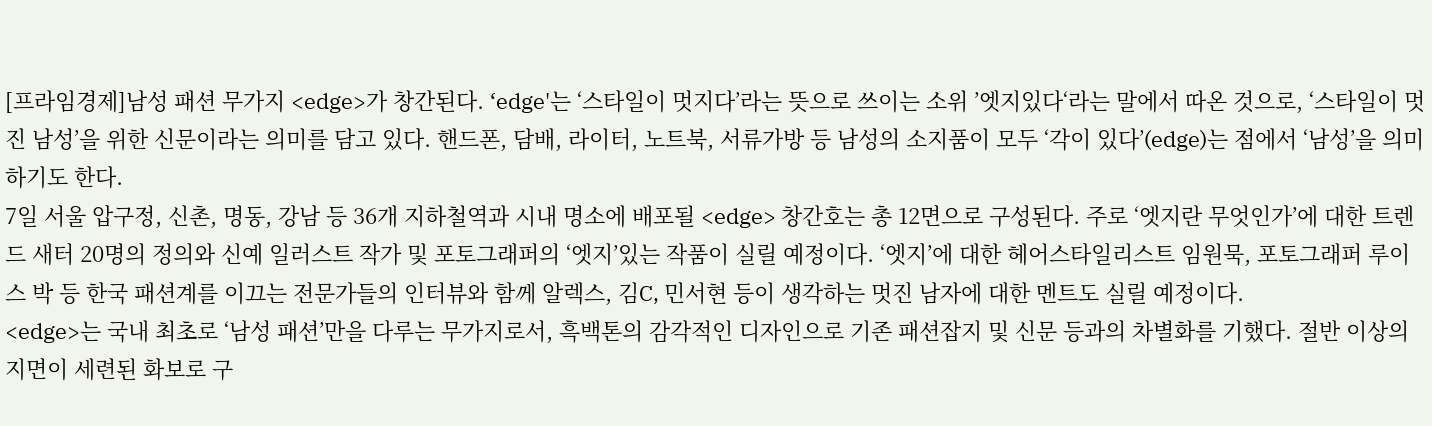[프라임경제]남성 패션 무가지 <edge>가 창간된다. ‘edge'는 ‘스타일이 멋지다’라는 뜻으로 쓰이는 소위 ’엣지있다‘라는 말에서 따온 것으로, ‘스타일이 멋진 남성’을 위한 신문이라는 의미를 담고 있다. 핸드폰, 담배, 라이터, 노트북, 서류가방 등 남성의 소지품이 모두 ‘각이 있다’(edge)는 점에서 ‘남성’을 의미하기도 한다.
7일 서울 압구정, 신촌, 명동, 강남 등 36개 지하철역과 시내 명소에 배포될 <edge> 창간호는 총 12면으로 구성된다. 주로 ‘엣지란 무엇인가’에 대한 트렌드 새터 20명의 정의와 신예 일러스트 작가 및 포토그래퍼의 ‘엣지’있는 작품이 실릴 예정이다. ‘엣지’에 대한 헤어스타일리스트 임원묵, 포토그래퍼 루이스 박 등 한국 패션계를 이끄는 전문가들의 인터뷰와 함께 알렉스, 김C, 민서현 등이 생각하는 멋진 남자에 대한 멘트도 실릴 예정이다.
<edge>는 국내 최초로 ‘남성 패션’만을 다루는 무가지로서, 흑백톤의 감각적인 디자인으로 기존 패션잡지 및 신문 등과의 차별화를 기했다. 절반 이상의 지면이 세련된 화보로 구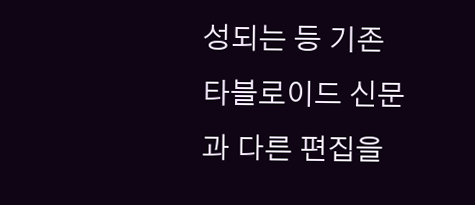성되는 등 기존 타블로이드 신문과 다른 편집을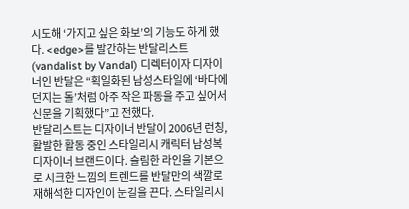시도해 ‘가지고 싶은 화보’의 기능도 하게 했다. <edge>를 발간하는 반달리스트(vandalist by Vandal) 디렉터이자 디자이너인 반달은 “획일화된 남성스타일에 ‘바다에 던지는 돌’처럼 아주 작은 파동을 주고 싶어서 신문을 기획했다”고 전했다.
반달리스트는 디자이너 반달이 2006년 런칭, 활발한 활동 중인 스타일리시 캐릭터 남성복 디자이너 브랜드이다. 슬림한 라인을 기본으로 시크한 느낌의 트렌드를 반달만의 색깔로 재해석한 디자인이 눈길을 끈다. 스타일리시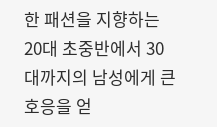한 패션을 지향하는 20대 초중반에서 30대까지의 남성에게 큰 호응을 얻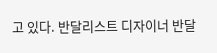고 있다. 반달리스트 디자이너 반달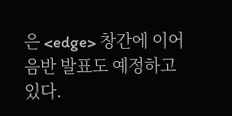은 <edge> 창간에 이어 음반 발표도 예정하고 있다.